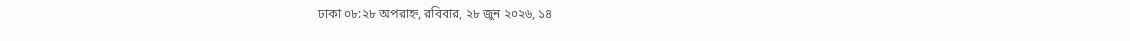ঢাকা ০৮:২৮ অপরাহ্ন, রবিবার, ২৮ জুন ২০২৬, ১৪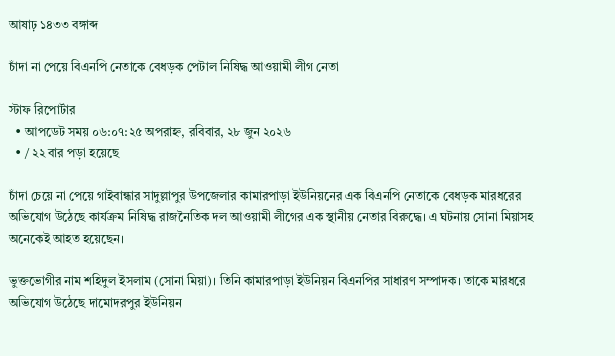আষাঢ় ১৪৩৩ বঙ্গাব্দ

চাঁদা না পেয়ে বিএনপি নেতাকে বেধড়ক পেটাল নিষিদ্ধ আওয়ামী লীগ নেতা

স্টাফ রিপোর্টার
  • আপডেট সময় ০৬:০৭:২৫ অপরাহ্ন, রবিবার, ২৮ জুন ২০২৬
  • / ২২ বার পড়া হয়েছে

চাঁদা চেয়ে না পেয়ে গাইবান্ধার সাদুল্লাপুর উপজেলার কামারপাড়া ইউনিয়নের এক বিএনপি নেতাকে বেধড়ক মারধরের অভিযোগ উঠেছে কার্যক্রম নিষিদ্ধ রাজনৈতিক দল আওয়ামী লীগের এক স্থানীয় নেতার বিরুদ্ধে। এ ঘটনায় সোনা মিয়াসহ অনেকেই আহত হয়েছেন।

ভুক্তভোগীর নাম শহিদুল ইসলাম (সোনা মিয়া)। তিনি কামারপাড়া ইউনিয়ন বিএনপির সাধারণ সম্পাদক। তাকে মারধরে অভিযোগ উঠেছে দামোদরপুর ইউনিয়ন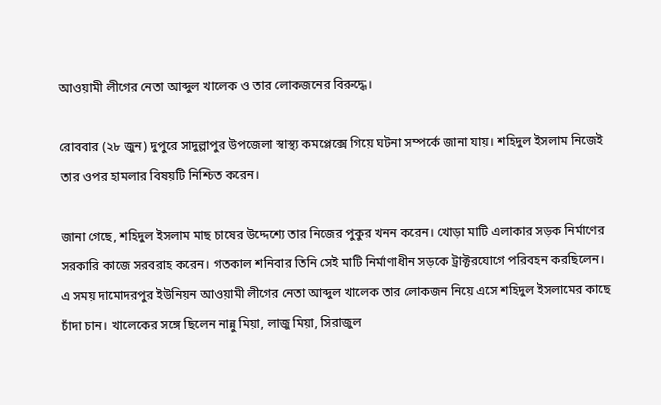আওয়ামী লীগের নেতা আব্দুল খালেক ও তার লোকজনের বিরুদ্ধে।

রোববার (২৮ জুন) দুপুরে সাদুল্লাপুর উপজেলা স্বাস্থ্য কমপ্লেক্সে গিয়ে ঘটনা সম্পর্কে জানা যায়। শহিদুল ইসলাম নিজেই তার ওপর হামলার বিষয়টি নিশ্চিত করেন।

জানা গেছে, শহিদুল ইসলাম মাছ চাষের উদ্দেশ্যে তার নিজের পুকুর খনন করেন। খোড়া মাটি এলাকার সড়ক নির্মাণের সরকারি কাজে সরবরাহ করেন। গতকাল শনিবার তিনি সেই মাটি নির্মাণাধীন সড়কে ট্রাক্টরযোগে পরিবহন করছিলেন। এ সময় দামোদরপুর ইউনিয়ন আওয়ামী লীগের নেতা আব্দুল খালেক তার লোকজন নিয়ে এসে শহিদুল ইসলামের কাছে চাঁদা চান। খালেকের সঙ্গে ছিলেন নান্নু মিয়া, লাজু মিয়া, সিরাজুল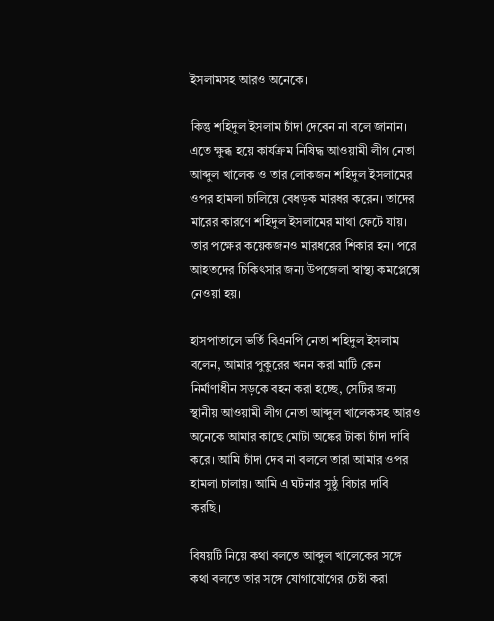ইসলামসহ আরও অনেকে।

কিন্তু শহিদুল ইসলাম চাঁদা দেবেন না বলে জানান। এতে ক্ষুব্ধ হয়ে কার্যক্রম নিষিদ্ধ আওয়ামী লীগ নেতা আব্দুল খালেক ও তার লোকজন শহিদুল ইসলামের ওপর হামলা চালিয়ে বেধড়ক মারধর করেন। তাদের মারের কারণে শহিদুল ইসলামের মাথা ফেটে যায়। তার পক্ষের কয়েকজনও মারধরের শিকার হন। পরে আহতদের চিকিৎসার জন্য উপজেলা স্বাস্থ্য কমপ্লেক্সে নেওয়া হয়।

হাসপাতালে ভর্তি বিএনপি নেতা শহিদুল ইসলাম বলেন, আমার পুকুরের খনন করা মাটি কেন নির্মাণাধীন সড়কে বহন করা হচ্ছে, সেটির জন্য স্থানীয় আওয়ামী লীগ নেতা আব্দুল খালেকসহ আরও অনেকে আমার কাছে মোটা অঙ্কের টাকা চাঁদা দাবি করে। আমি চাঁদা দেব না বললে তারা আমার ওপর হামলা চালায়। আমি এ ঘটনার সুষ্ঠু বিচার দাবি করছি।

বিষয়টি নিয়ে কথা বলতে আব্দুল খালেকের সঙ্গে কথা বলতে তার সঙ্গে যোগাযোগের চেষ্টা করা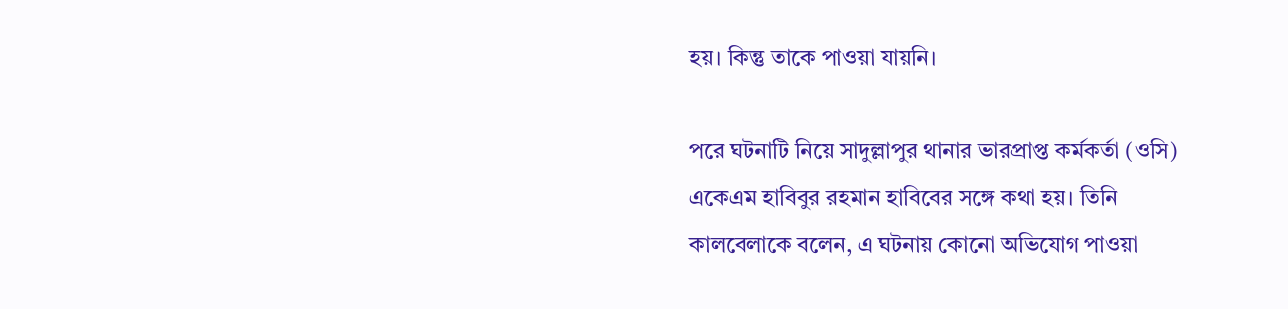হয়। কিন্তু তাকে পাওয়া যায়নি।

পরে ঘটনাটি নিয়ে সাদুল্লাপুর থানার ভারপ্রাপ্ত কর্মকর্তা (ওসি) একেএম হাবিবুর রহমান হাবিবের সঙ্গে কথা হয়। তিনি কালবেলাকে বলেন, এ ঘটনায় কোনো অভিযোগ পাওয়া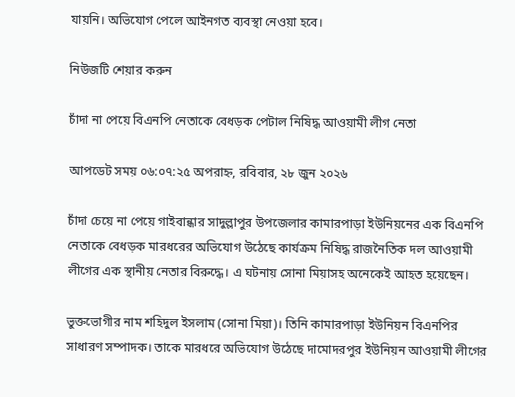যায়নি। অভিযোগ পেলে আইনগত ব্যবস্থা নেওয়া হবে।

নিউজটি শেয়ার করুন

চাঁদা না পেয়ে বিএনপি নেতাকে বেধড়ক পেটাল নিষিদ্ধ আওয়ামী লীগ নেতা

আপডেট সময় ০৬:০৭:২৫ অপরাহ্ন, রবিবার, ২৮ জুন ২০২৬

চাঁদা চেয়ে না পেয়ে গাইবান্ধার সাদুল্লাপুর উপজেলার কামারপাড়া ইউনিয়নের এক বিএনপি নেতাকে বেধড়ক মারধরের অভিযোগ উঠেছে কার্যক্রম নিষিদ্ধ রাজনৈতিক দল আওয়ামী লীগের এক স্থানীয় নেতার বিরুদ্ধে। এ ঘটনায় সোনা মিয়াসহ অনেকেই আহত হয়েছেন।

ভুক্তভোগীর নাম শহিদুল ইসলাম (সোনা মিয়া)। তিনি কামারপাড়া ইউনিয়ন বিএনপির সাধারণ সম্পাদক। তাকে মারধরে অভিযোগ উঠেছে দামোদরপুর ইউনিয়ন আওয়ামী লীগের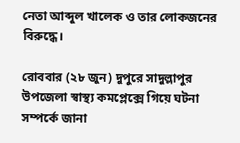নেতা আব্দুল খালেক ও তার লোকজনের বিরুদ্ধে।

রোববার (২৮ জুন) দুপুরে সাদুল্লাপুর উপজেলা স্বাস্থ্য কমপ্লেক্সে গিয়ে ঘটনা সম্পর্কে জানা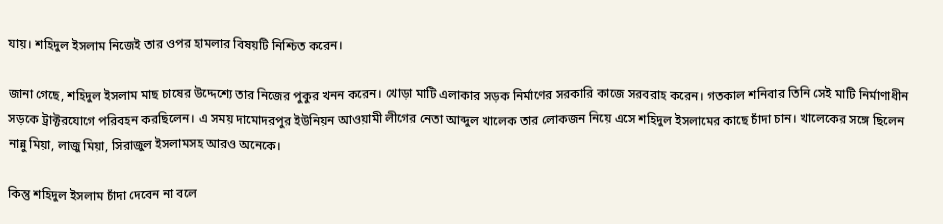যায়। শহিদুল ইসলাম নিজেই তার ওপর হামলার বিষয়টি নিশ্চিত করেন।

জানা গেছে, শহিদুল ইসলাম মাছ চাষের উদ্দেশ্যে তার নিজের পুকুর খনন করেন। খোড়া মাটি এলাকার সড়ক নির্মাণের সরকারি কাজে সরবরাহ করেন। গতকাল শনিবার তিনি সেই মাটি নির্মাণাধীন সড়কে ট্রাক্টরযোগে পরিবহন করছিলেন। এ সময় দামোদরপুর ইউনিয়ন আওয়ামী লীগের নেতা আব্দুল খালেক তার লোকজন নিয়ে এসে শহিদুল ইসলামের কাছে চাঁদা চান। খালেকের সঙ্গে ছিলেন নান্নু মিয়া, লাজু মিয়া, সিরাজুল ইসলামসহ আরও অনেকে।

কিন্তু শহিদুল ইসলাম চাঁদা দেবেন না বলে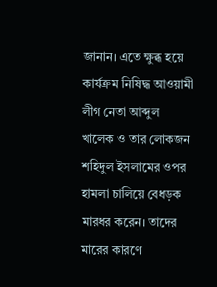জানান। এতে ক্ষুব্ধ হয়ে কার্যক্রম নিষিদ্ধ আওয়ামী লীগ নেতা আব্দুল খালেক ও তার লোকজন শহিদুল ইসলামের ওপর হামলা চালিয়ে বেধড়ক মারধর করেন। তাদের মারের কারণে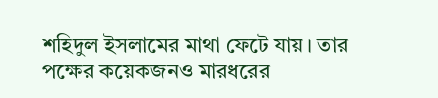শহিদুল ইসলামের মাথা ফেটে যায়। তার পক্ষের কয়েকজনও মারধরের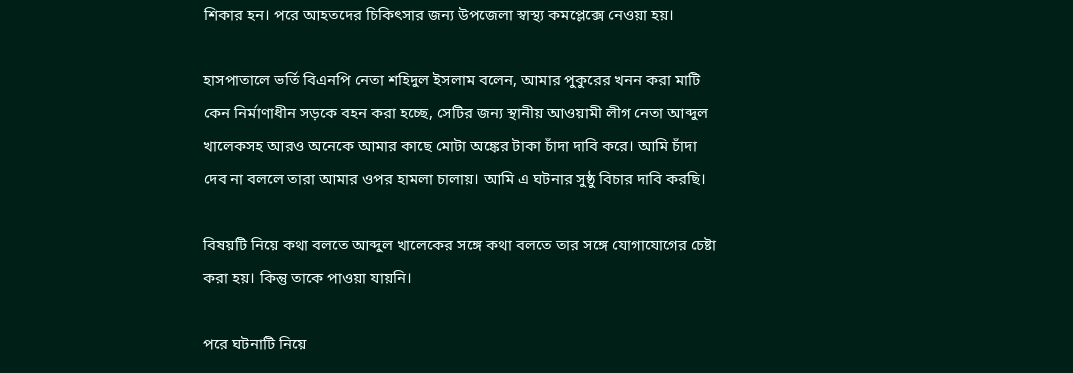শিকার হন। পরে আহতদের চিকিৎসার জন্য উপজেলা স্বাস্থ্য কমপ্লেক্সে নেওয়া হয়।

হাসপাতালে ভর্তি বিএনপি নেতা শহিদুল ইসলাম বলেন, আমার পুকুরের খনন করা মাটি কেন নির্মাণাধীন সড়কে বহন করা হচ্ছে, সেটির জন্য স্থানীয় আওয়ামী লীগ নেতা আব্দুল খালেকসহ আরও অনেকে আমার কাছে মোটা অঙ্কের টাকা চাঁদা দাবি করে। আমি চাঁদা দেব না বললে তারা আমার ওপর হামলা চালায়। আমি এ ঘটনার সুষ্ঠু বিচার দাবি করছি।

বিষয়টি নিয়ে কথা বলতে আব্দুল খালেকের সঙ্গে কথা বলতে তার সঙ্গে যোগাযোগের চেষ্টা করা হয়। কিন্তু তাকে পাওয়া যায়নি।

পরে ঘটনাটি নিয়ে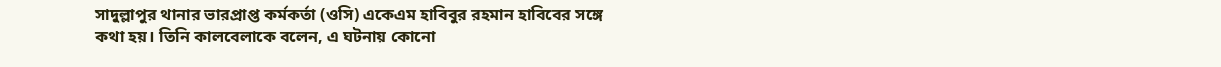সাদুল্লাপুর থানার ভারপ্রাপ্ত কর্মকর্তা (ওসি) একেএম হাবিবুর রহমান হাবিবের সঙ্গে কথা হয়। তিনি কালবেলাকে বলেন, এ ঘটনায় কোনো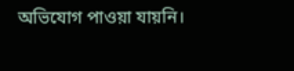অভিযোগ পাওয়া যায়নি।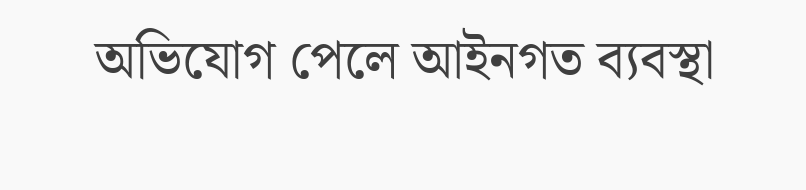অভিযোগ পেলে আইনগত ব্যবস্থা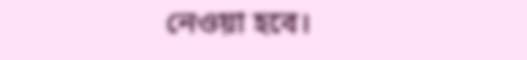নেওয়া হবে।